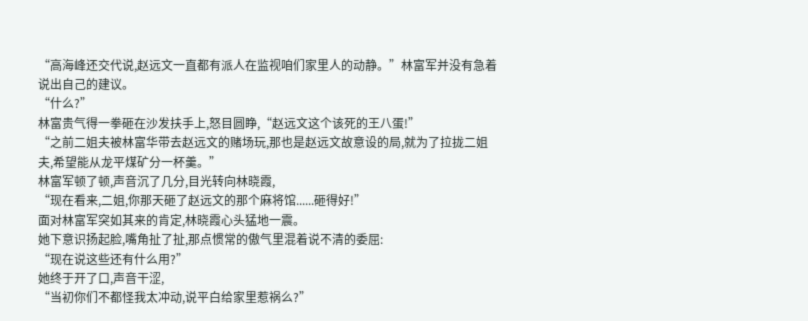“高海峰还交代说,赵远文一直都有派人在监视咱们家里人的动静。”林富军并没有急着说出自己的建议。
“什么?”
林富贵气得一拳砸在沙发扶手上,怒目圆睁,“赵远文这个该死的王八蛋!”
“之前二姐夫被林富华带去赵远文的赌场玩,那也是赵远文故意设的局,就为了拉拢二姐夫,希望能从龙平煤矿分一杯羹。”
林富军顿了顿,声音沉了几分,目光转向林晓霞,
“现在看来,二姐,你那天砸了赵远文的那个麻将馆......砸得好!”
面对林富军突如其来的肯定,林晓霞心头猛地一震。
她下意识扬起脸,嘴角扯了扯,那点惯常的傲气里混着说不清的委屈:
“现在说这些还有什么用?”
她终于开了口,声音干涩,
“当初你们不都怪我太冲动,说平白给家里惹祸么?”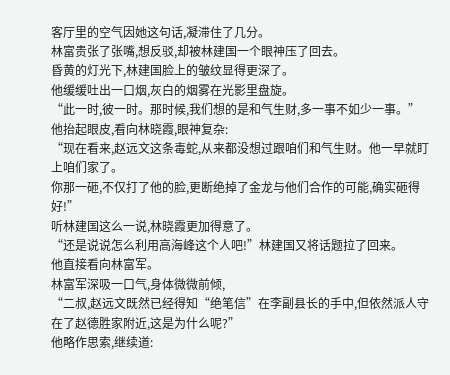客厅里的空气因她这句话,凝滞住了几分。
林富贵张了张嘴,想反驳,却被林建国一个眼神压了回去。
昏黄的灯光下,林建国脸上的皱纹显得更深了。
他缓缓吐出一口烟,灰白的烟雾在光影里盘旋。
“此一时,彼一时。那时候,我们想的是和气生财,多一事不如少一事。”
他抬起眼皮,看向林晓霞,眼神复杂:
“现在看来,赵远文这条毒蛇,从来都没想过跟咱们和气生财。他一早就盯上咱们家了。
你那一砸,不仅打了他的脸,更断绝掉了金龙与他们合作的可能,确实砸得好!”
听林建国这么一说,林晓霞更加得意了。
“还是说说怎么利用高海峰这个人吧!”林建国又将话题拉了回来。
他直接看向林富军。
林富军深吸一口气,身体微微前倾,
“二叔,赵远文既然已经得知“绝笔信”在李副县长的手中,但依然派人守在了赵德胜家附近,这是为什么呢?”
他略作思索,继续道: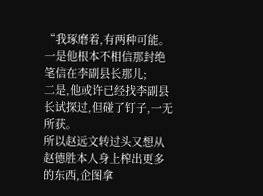“我琢磨着,有两种可能。
一是他根本不相信那封绝笔信在李副县长那儿;
二是,他或许已经找李副县长试探过,但碰了钉子,一无所获。
所以赵远文转过头又想从赵德胜本人身上榨出更多的东西,企图拿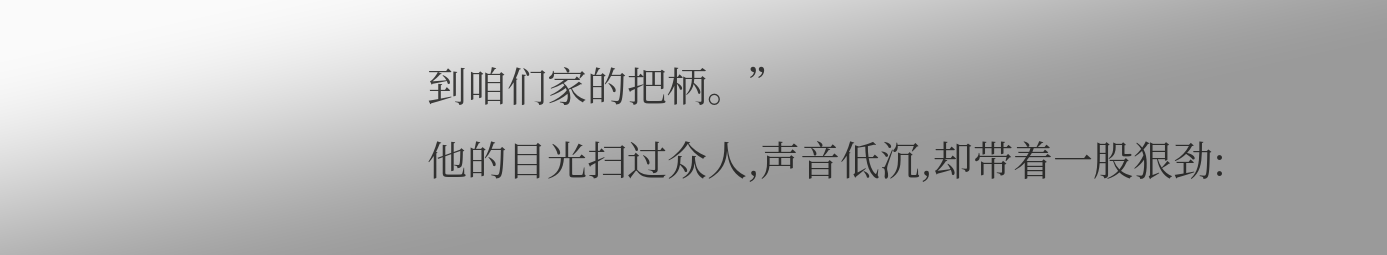到咱们家的把柄。”
他的目光扫过众人,声音低沉,却带着一股狠劲: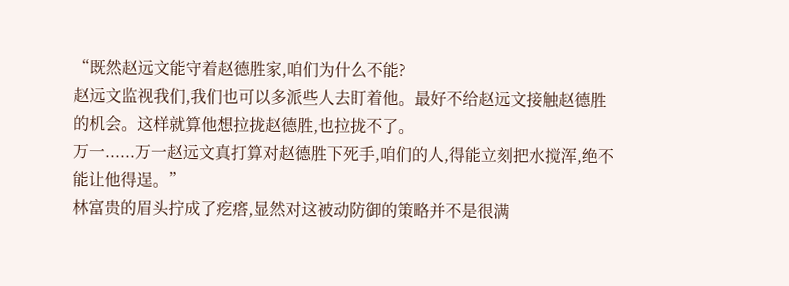“既然赵远文能守着赵德胜家,咱们为什么不能?
赵远文监视我们,我们也可以多派些人去盯着他。最好不给赵远文接触赵德胜的机会。这样就算他想拉拢赵德胜,也拉拢不了。
万一......万一赵远文真打算对赵德胜下死手,咱们的人,得能立刻把水搅浑,绝不能让他得逞。”
林富贵的眉头拧成了疙瘩,显然对这被动防御的策略并不是很满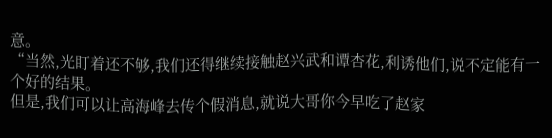意。
“当然,光盯着还不够,我们还得继续接触赵兴武和谭杏花,利诱他们,说不定能有一个好的结果。
但是,我们可以让高海峰去传个假消息,就说大哥你今早吃了赵家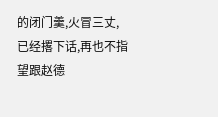的闭门羹,火冒三丈,已经撂下话,再也不指望跟赵德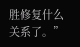胜修复什么关系了。”